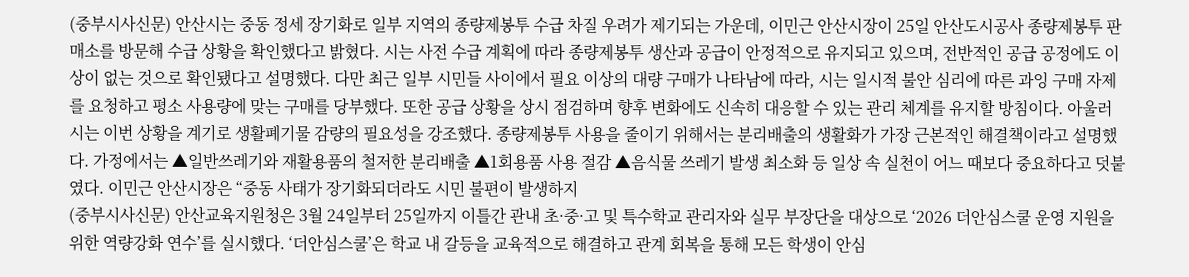(중부시사신문) 안산시는 중동 정세 장기화로 일부 지역의 종량제봉투 수급 차질 우려가 제기되는 가운데, 이민근 안산시장이 25일 안산도시공사 종량제봉투 판매소를 방문해 수급 상황을 확인했다고 밝혔다. 시는 사전 수급 계획에 따라 종량제봉투 생산과 공급이 안정적으로 유지되고 있으며, 전반적인 공급 공정에도 이상이 없는 것으로 확인됐다고 설명했다. 다만 최근 일부 시민들 사이에서 필요 이상의 대량 구매가 나타남에 따라, 시는 일시적 불안 심리에 따른 과잉 구매 자제를 요청하고 평소 사용량에 맞는 구매를 당부했다. 또한 공급 상황을 상시 점검하며 향후 변화에도 신속히 대응할 수 있는 관리 체계를 유지할 방침이다. 아울러 시는 이번 상황을 계기로 생활폐기물 감량의 필요성을 강조했다. 종량제봉투 사용을 줄이기 위해서는 분리배출의 생활화가 가장 근본적인 해결책이라고 설명했다. 가정에서는 ▲일반쓰레기와 재활용품의 철저한 분리배출 ▲1회용품 사용 절감 ▲음식물 쓰레기 발생 최소화 등 일상 속 실천이 어느 때보다 중요하다고 덧붙였다. 이민근 안산시장은 “중동 사태가 장기화되더라도 시민 불편이 발생하지
(중부시사신문) 안산교육지원청은 3월 24일부터 25일까지 이틀간 관내 초·중·고 및 특수학교 관리자와 실무 부장단을 대상으로 ‘2026 더안심스쿨 운영 지원을 위한 역량강화 연수’를 실시했다. ‘더안심스쿨’은 학교 내 갈등을 교육적으로 해결하고 관계 회복을 통해 모든 학생이 안심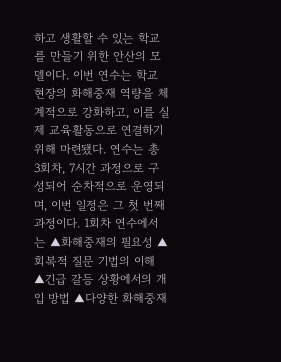하고 생활할 수 있는 학교를 만들기 위한 안산의 모델이다. 이번 연수는 학교 현장의 화해중재 역량을 체계적으로 강화하고, 이를 실제 교육활동으로 연결하기 위해 마련됐다. 연수는 총 3회차, 7시간 과정으로 구성되어 순차적으로 운영되며, 이번 일정은 그 첫 번째 과정이다. 1회차 연수에서는 ▲화해중재의 필요성 ▲회복적 질문 기법의 이해 ▲긴급 갈등 상황에서의 개입 방법 ▲다양한 화해중재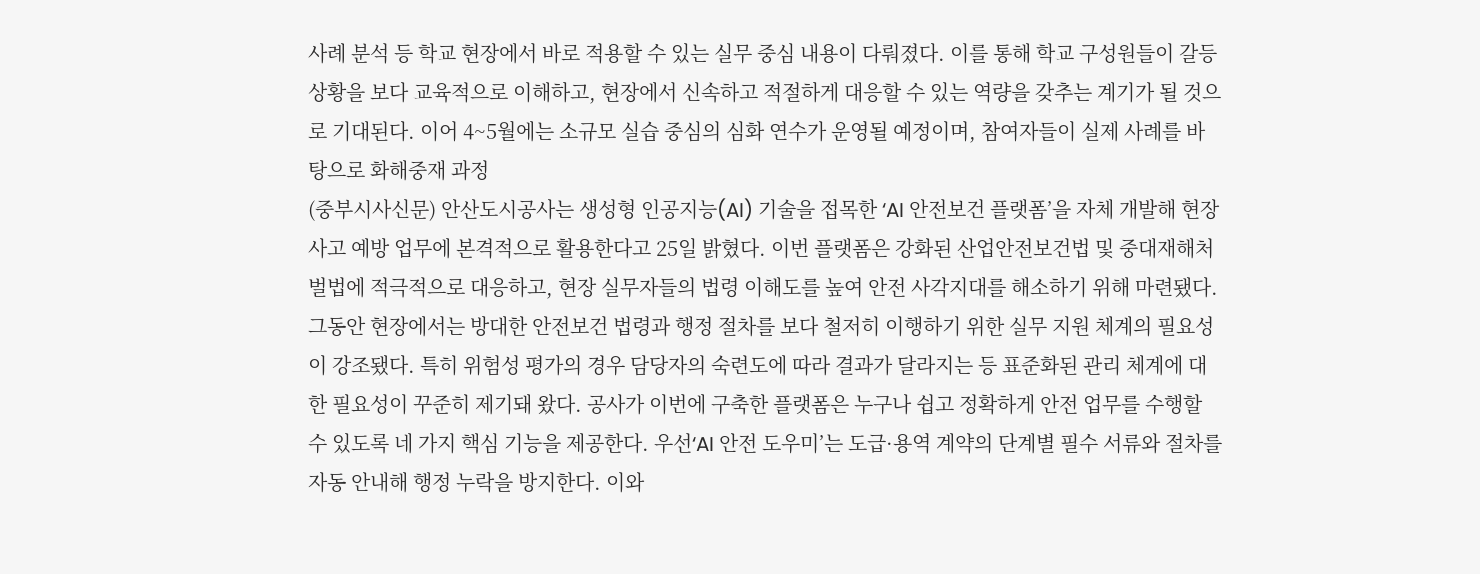사례 분석 등 학교 현장에서 바로 적용할 수 있는 실무 중심 내용이 다뤄졌다. 이를 통해 학교 구성원들이 갈등 상황을 보다 교육적으로 이해하고, 현장에서 신속하고 적절하게 대응할 수 있는 역량을 갖추는 계기가 될 것으로 기대된다. 이어 4~5월에는 소규모 실습 중심의 심화 연수가 운영될 예정이며, 참여자들이 실제 사례를 바탕으로 화해중재 과정
(중부시사신문) 안산도시공사는 생성형 인공지능(AI) 기술을 접목한 ‘AI 안전보건 플랫폼’을 자체 개발해 현장 사고 예방 업무에 본격적으로 활용한다고 25일 밝혔다. 이번 플랫폼은 강화된 산업안전보건법 및 중대재해처벌법에 적극적으로 대응하고, 현장 실무자들의 법령 이해도를 높여 안전 사각지대를 해소하기 위해 마련됐다. 그동안 현장에서는 방대한 안전보건 법령과 행정 절차를 보다 철저히 이행하기 위한 실무 지원 체계의 필요성이 강조됐다. 특히 위험성 평가의 경우 담당자의 숙련도에 따라 결과가 달라지는 등 표준화된 관리 체계에 대한 필요성이 꾸준히 제기돼 왔다. 공사가 이번에 구축한 플랫폼은 누구나 쉽고 정확하게 안전 업무를 수행할 수 있도록 네 가지 핵심 기능을 제공한다. 우선‘AI 안전 도우미’는 도급·용역 계약의 단계별 필수 서류와 절차를 자동 안내해 행정 누락을 방지한다. 이와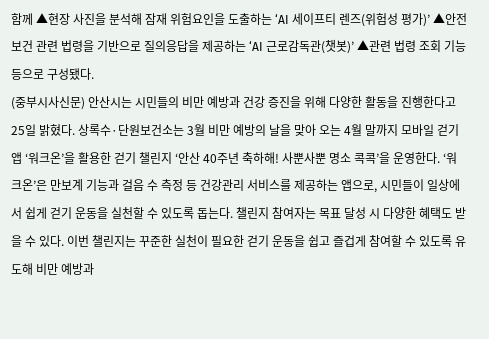함께 ▲현장 사진을 분석해 잠재 위험요인을 도출하는 ‘AI 세이프티 렌즈(위험성 평가)’ ▲안전보건 관련 법령을 기반으로 질의응답을 제공하는 ‘AI 근로감독관(챗봇)’ ▲관련 법령 조회 기능 등으로 구성됐다.
(중부시사신문) 안산시는 시민들의 비만 예방과 건강 증진을 위해 다양한 활동을 진행한다고 25일 밝혔다. 상록수·단원보건소는 3월 비만 예방의 날을 맞아 오는 4월 말까지 모바일 걷기 앱 ‘워크온’을 활용한 걷기 챌린지 ‘안산 40주년 축하해! 사뿐사뿐 명소 콕콕’을 운영한다. ‘워크온’은 만보계 기능과 걸음 수 측정 등 건강관리 서비스를 제공하는 앱으로, 시민들이 일상에서 쉽게 걷기 운동을 실천할 수 있도록 돕는다. 챌린지 참여자는 목표 달성 시 다양한 혜택도 받을 수 있다. 이번 챌린지는 꾸준한 실천이 필요한 걷기 운동을 쉽고 즐겁게 참여할 수 있도록 유도해 비만 예방과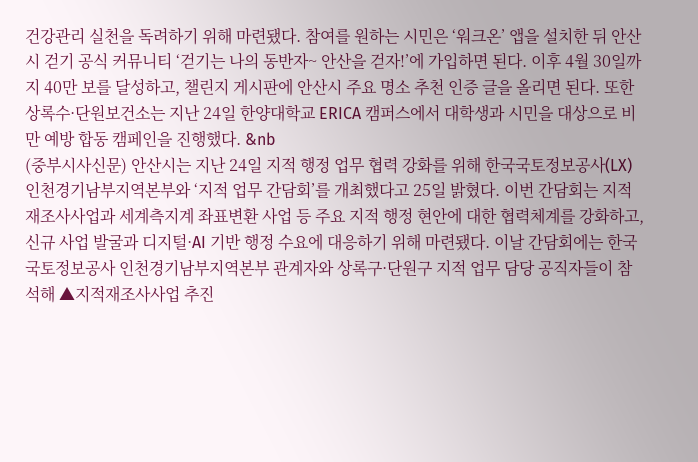건강관리 실천을 독려하기 위해 마련됐다. 참여를 원하는 시민은 ‘워크온’ 앱을 설치한 뒤 안산시 걷기 공식 커뮤니티 ‘걷기는 나의 동반자~ 안산을 걷자!’에 가입하면 된다. 이후 4월 30일까지 40만 보를 달성하고, 챌린지 게시판에 안산시 주요 명소 추천 인증 글을 올리면 된다. 또한 상록수·단원보건소는 지난 24일 한양대학교 ERICA 캠퍼스에서 대학생과 시민을 대상으로 비만 예방 합동 캠페인을 진행했다. &nb
(중부시사신문) 안산시는 지난 24일 지적 행정 업무 협력 강화를 위해 한국국토정보공사(LX) 인천경기남부지역본부와 ‘지적 업무 간담회’를 개최했다고 25일 밝혔다. 이번 간담회는 지적재조사사업과 세계측지계 좌표변환 사업 등 주요 지적 행정 현안에 대한 협력체계를 강화하고, 신규 사업 발굴과 디지털·AI 기반 행정 수요에 대응하기 위해 마련됐다. 이날 간담회에는 한국국토정보공사 인천경기남부지역본부 관계자와 상록구·단원구 지적 업무 담당 공직자들이 참석해 ▲지적재조사사업 추진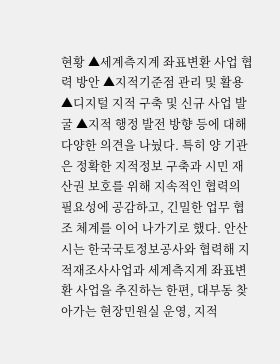현황 ▲세계측지계 좌표변환 사업 협력 방안 ▲지적기준점 관리 및 활용 ▲디지털 지적 구축 및 신규 사업 발굴 ▲지적 행정 발전 방향 등에 대해 다양한 의견을 나눴다. 특히 양 기관은 정확한 지적정보 구축과 시민 재산권 보호를 위해 지속적인 협력의 필요성에 공감하고, 긴밀한 업무 협조 체계를 이어 나가기로 했다. 안산시는 한국국토정보공사와 협력해 지적재조사사업과 세계측지계 좌표변환 사업을 추진하는 한편, 대부동 찾아가는 현장민원실 운영, 지적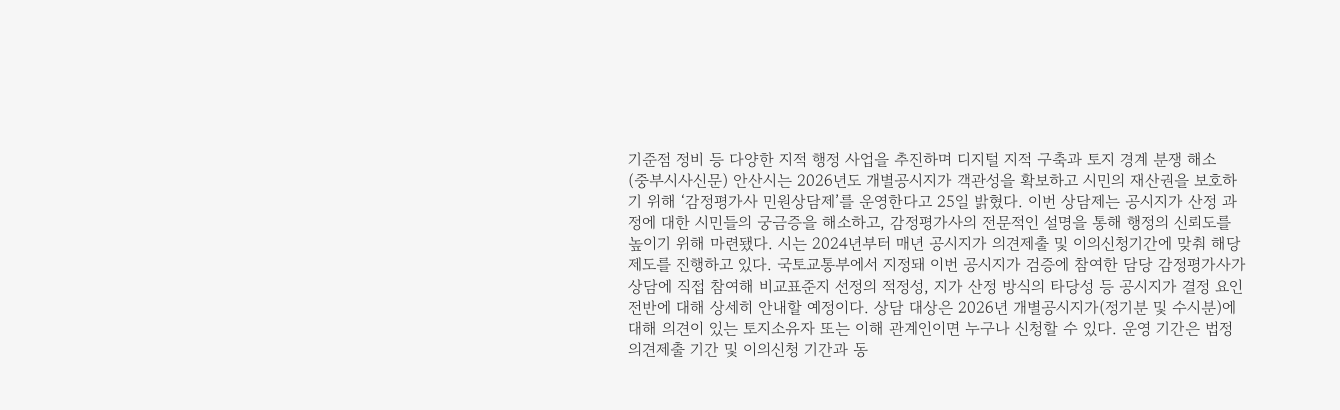기준점 정비 등 다양한 지적 행정 사업을 추진하며 디지털 지적 구축과 토지 경계 분쟁 해소
(중부시사신문) 안산시는 2026년도 개별공시지가 객관성을 확보하고 시민의 재산권을 보호하기 위해 ‘감정평가사 민원상담제’를 운영한다고 25일 밝혔다. 이번 상담제는 공시지가 산정 과정에 대한 시민들의 궁금증을 해소하고, 감정평가사의 전문적인 설명을 통해 행정의 신뢰도를 높이기 위해 마련됐다. 시는 2024년부터 매년 공시지가 의견제출 및 이의신청기간에 맞춰 해당 제도를 진행하고 있다. 국토교통부에서 지정돼 이번 공시지가 검증에 참여한 담당 감정평가사가 상담에 직접 참여해 비교표준지 선정의 적정성, 지가 산정 방식의 타당성 등 공시지가 결정 요인 전반에 대해 상세히 안내할 예정이다. 상담 대상은 2026년 개별공시지가(정기분 및 수시분)에 대해 의견이 있는 토지소유자 또는 이해 관계인이면 누구나 신청할 수 있다. 운영 기간은 법정 의견제출 기간 및 이의신청 기간과 동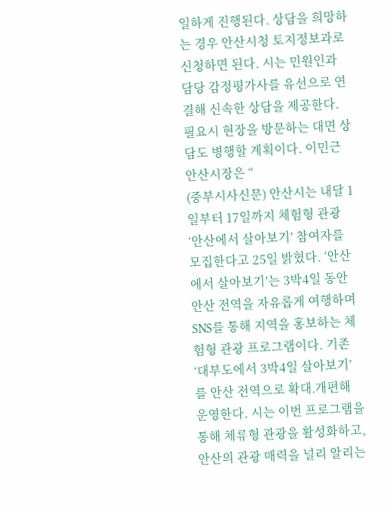일하게 진행된다. 상담을 희망하는 경우 안산시청 토지정보과로 신청하면 된다. 시는 민원인과 담당 감정평가사를 유선으로 연결해 신속한 상담을 제공한다. 필요시 현장을 방문하는 대면 상담도 병행할 계획이다. 이민근 안산시장은 “
(중부시사신문) 안산시는 내달 1일부터 17일까지 체험형 관광 ‘안산에서 살아보기’ 참여자를 모집한다고 25일 밝혔다. ‘안산에서 살아보기’는 3박4일 동안 안산 전역을 자유롭게 여행하며 SNS를 통해 지역을 홍보하는 체험형 관광 프로그램이다. 기존 ‘대부도에서 3박4일 살아보기’를 안산 전역으로 확대․개편해 운영한다. 시는 이번 프로그램을 통해 체류형 관광을 활성화하고, 안산의 관광 매력을 널리 알리는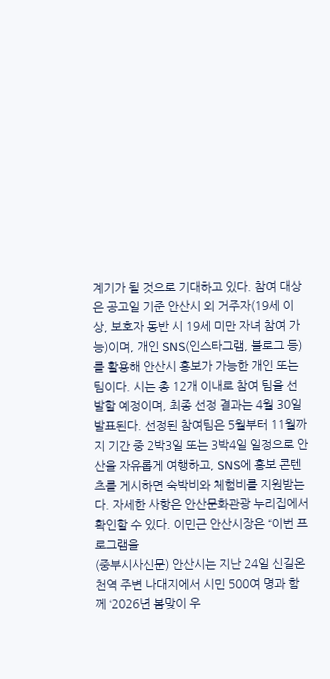계기가 될 것으로 기대하고 있다. 참여 대상은 공고일 기준 안산시 외 거주자(19세 이상, 보호자 동반 시 19세 미만 자녀 참여 가능)이며, 개인 SNS(인스타그램, 블로그 등)를 활용해 안산시 홍보가 가능한 개인 또는 팀이다. 시는 총 12개 이내로 참여 팀을 선발할 예정이며, 최종 선정 결과는 4월 30일 발표된다. 선정된 참여팀은 5월부터 11월까지 기간 중 2박3일 또는 3박4일 일정으로 안산을 자유롭게 여행하고, SNS에 홍보 콘텐츠를 게시하면 숙박비와 체험비를 지원받는다. 자세한 사항은 안산문화관광 누리집에서 확인할 수 있다. 이민근 안산시장은 “이번 프로그램을
(중부시사신문) 안산시는 지난 24일 신길온천역 주변 나대지에서 시민 500여 명과 함께 ‘2026년 봄맞이 우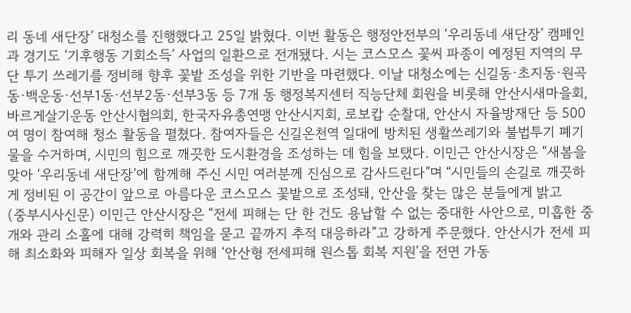리 동네 새단장’ 대청소를 진행했다고 25일 밝혔다. 이번 활동은 행정안전부의 ‘우리동네 새단장’ 캠페인과 경기도 ‘기후행동 기회소득’ 사업의 일환으로 전개됐다. 시는 코스모스 꽃씨 파종이 예정된 지역의 무단 투기 쓰레기를 정비해 향후 꽃밭 조성을 위한 기반을 마련했다. 이날 대청소에는 신길동·초지동·원곡동·백운동·선부1동·선부2동·선부3동 등 7개 동 행정복지센터 직능단체 회원을 비롯해 안산시새마을회, 바르게살기운동 안산시협의회, 한국자유총연맹 안산시지회, 로보캅 순찰대, 안산시 자율방재단 등 500여 명이 참여해 청소 활동을 펼쳤다. 참여자들은 신길온천역 일대에 방치된 생활쓰레기와 불법투기 폐기물을 수거하며, 시민의 힘으로 깨끗한 도시환경을 조성하는 데 힘을 보탰다. 이민근 안산시장은 “새봄을 맞아 ‘우리동네 새단장’에 함께해 주신 시민 여러분께 진심으로 감사드린다”며 “시민들의 손길로 깨끗하게 정비된 이 공간이 앞으로 아름다운 코스모스 꽃밭으로 조성돼, 안산을 찾는 많은 분들에게 밝고
(중부시사신문) 이민근 안산시장은 “전세 피해는 단 한 건도 용납할 수 없는 중대한 사안으로, 미흡한 중개와 관리 소홀에 대해 강력히 책임을 묻고 끝까지 추적 대응하라”고 강하게 주문했다. 안산시가 전세 피해 최소화와 피해자 일상 회복을 위해 ‘안산형 전세피해 원스톱 회복 지원’을 전면 가동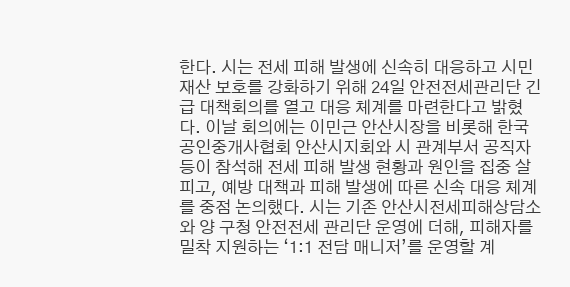한다. 시는 전세 피해 발생에 신속히 대응하고 시민 재산 보호를 강화하기 위해 24일 안전전세관리단 긴급 대책회의를 열고 대응 체계를 마련한다고 밝혔다. 이날 회의에는 이민근 안산시장을 비롯해 한국공인중개사협회 안산시지회와 시 관계부서 공직자 등이 참석해 전세 피해 발생 현황과 원인을 집중 살피고, 예방 대책과 피해 발생에 따른 신속 대응 체계를 중점 논의했다. 시는 기존 안산시전세피해상담소와 양 구청 안전전세 관리단 운영에 더해, 피해자를 밀착 지원하는 ‘1:1 전담 매니저’를 운영할 계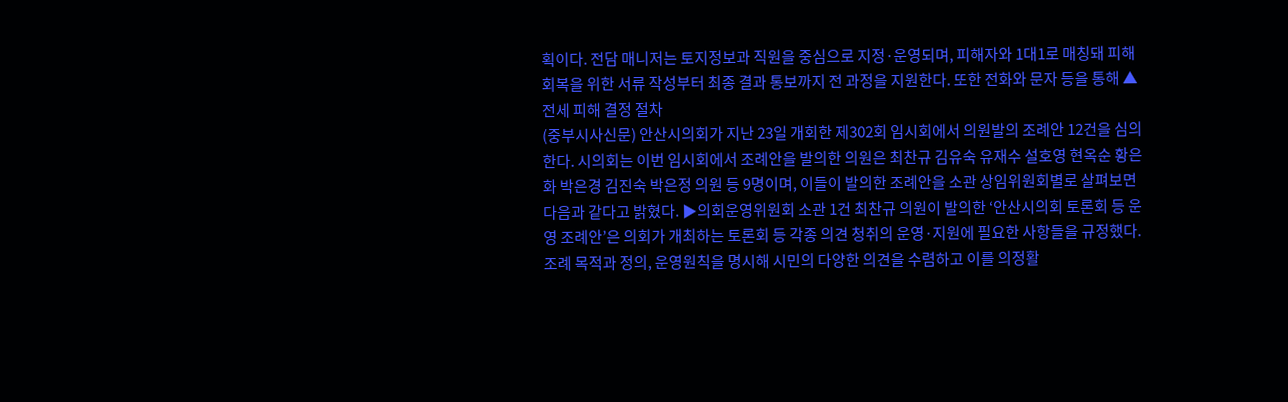획이다. 전담 매니저는 토지정보과 직원을 중심으로 지정·운영되며, 피해자와 1대1로 매칭돼 피해 회복을 위한 서류 작성부터 최종 결과 통보까지 전 과정을 지원한다. 또한 전화와 문자 등을 통해 ▲전세 피해 결정 절차
(중부시사신문) 안산시의회가 지난 23일 개회한 제302회 임시회에서 의원발의 조례안 12건을 심의한다. 시의회는 이번 임시회에서 조례안을 발의한 의원은 최찬규 김유숙 유재수 설호영 현옥순 황은화 박은경 김진숙 박은정 의원 등 9명이며, 이들이 발의한 조례안을 소관 상임위원회별로 살펴보면 다음과 같다고 밝혔다. ▶의회운영위원회 소관 1건 최찬규 의원이 발의한 ‘안산시의회 토론회 등 운영 조례안’은 의회가 개최하는 토론회 등 각종 의견 청취의 운영·지원에 필요한 사항들을 규정했다. 조례 목적과 정의, 운영원칙을 명시해 시민의 다양한 의견을 수렴하고 이를 의정활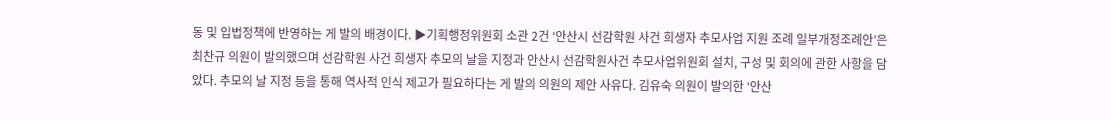동 및 입법정책에 반영하는 게 발의 배경이다. ▶기획행정위원회 소관 2건 ‘안산시 선감학원 사건 희생자 추모사업 지원 조례 일부개정조례안’은 최찬규 의원이 발의했으며 선감학원 사건 희생자 추모의 날을 지정과 안산시 선감학원사건 추모사업위원회 설치, 구성 및 회의에 관한 사항을 담았다. 추모의 날 지정 등을 통해 역사적 인식 제고가 필요하다는 게 발의 의원의 제안 사유다. 김유숙 의원이 발의한 ‘안산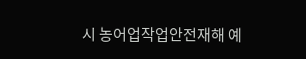시 농어업작업안전재해 예